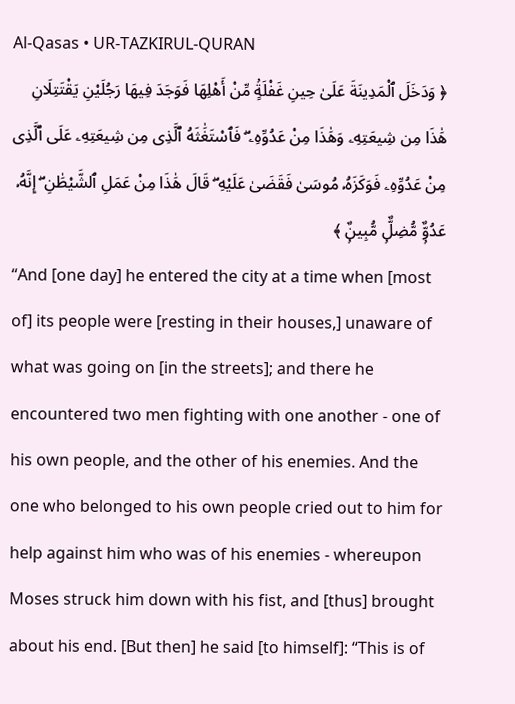Al-Qasas • UR-TAZKIRUL-QURAN
﴿ وَدَخَلَ ٱلْمَدِينَةَ عَلَىٰ حِينِ غَفْلَةٍۢ مِّنْ أَهْلِهَا فَوَجَدَ فِيهَا رَجُلَيْنِ يَقْتَتِلَانِ هَٰذَا مِن شِيعَتِهِۦ وَهَٰذَا مِنْ عَدُوِّهِۦ ۖ فَٱسْتَغَٰثَهُ ٱلَّذِى مِن شِيعَتِهِۦ عَلَى ٱلَّذِى مِنْ عَدُوِّهِۦ فَوَكَزَهُۥ مُوسَىٰ فَقَضَىٰ عَلَيْهِ ۖ قَالَ هَٰذَا مِنْ عَمَلِ ٱلشَّيْطَٰنِ ۖ إِنَّهُۥ عَدُوٌّۭ مُّضِلٌّۭ مُّبِينٌۭ ﴾
“And [one day] he entered the city at a time when [most of] its people were [resting in their houses,] unaware of what was going on [in the streets]; and there he encountered two men fighting with one another - one of his own people, and the other of his enemies. And the one who belonged to his own people cried out to him for help against him who was of his enemies - whereupon Moses struck him down with his fist, and [thus] brought about his end. [But then] he said [to himself]: “This is of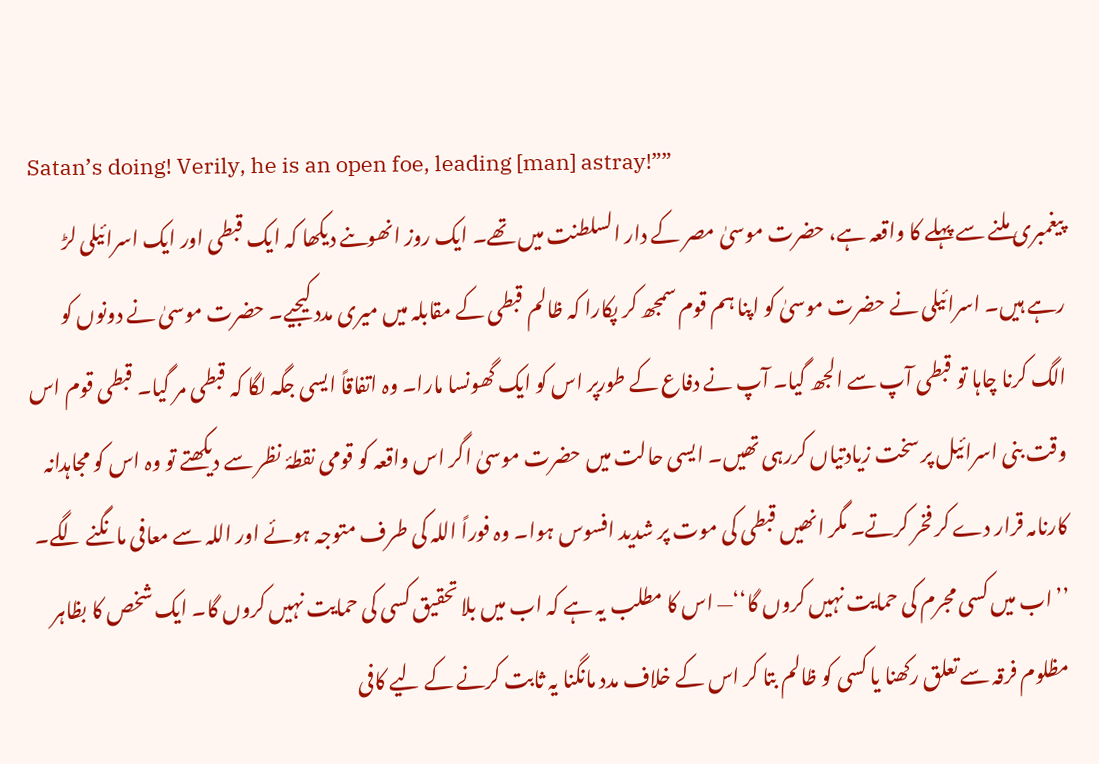Satan’s doing! Verily, he is an open foe, leading [man] astray!””
پیغمبری ملنے سے پہلے کا واقعہ ہے، حضرت موسیٰ مصر کے دار السلطنت میں تھے۔ ایک روز انھوںنے دیکھا کہ ایک قبطی اور ایک اسرائیلی لڑ رہے ہیں۔ اسرائیلی نے حضرت موسیٰ کو اپنا ہم قوم سمجھ کر پکارا کہ ظالم قبطی کے مقابلہ میں میری مدد کیجيے۔ حضرت موسیٰ نے دونوں کو الگ کرنا چاہا تو قبطی آپ سے الجھ گیا۔ آپ نے دفاع کے طورپر اس کو ایک گھونسا مارا۔ وہ اتفاقاً ایسی جگہ لگا کہ قبطی مر گیا۔ قبطی قوم اس وقت بنی اسرائیل پر سخت زیادتیاں کررہی تھیں۔ ایسی حالت میں حضرت موسیٰ اگر اس واقعہ کو قومی نقطۂ نظر سے دیکھتے تو وہ اس کو مجاہدانہ کارنامہ قرار دے کر فخر کرتے۔ مگر انھیں قبطی کی موت پر شدید افسوس ہوا۔ وہ فوراً اللہ کی طرف متوجہ ہوئے اور اللہ سے معافی مانگنے لگے۔ ’’اب میں کسی مجرم کی حمایت نہیں کروں گا‘‘— اس کا مطلب یہ ہے کہ اب میں بلا تحقیق کسی کی حمایت نہیں کروں گا۔ ایک شخص کا بظاہر مظلوم فرقہ سے تعلق رکھنا یا کسی کو ظالم بتا کر اس کے خلاف مدد مانگنا یہ ثابت کرنے کے ليے کافی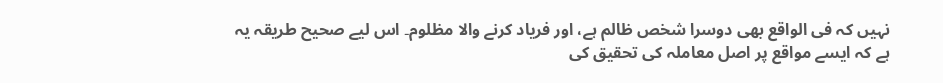نہیں کہ فی الواقع بھی دوسرا شخص ظالم ہے، اور فریاد کرنے والا مظلوم۔ اس ليے صحیح طریقہ یہ ہے کہ ایسے مواقع پر اصل معاملہ کی تحقیق کی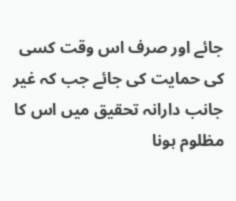جائے اور صرف اس وقت کسی کی حمایت کی جائے جب کہ غیر جانب دارانہ تحقیق میں اس کا مظلوم ہونا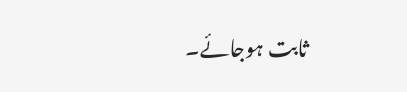ثابت ہوجائے۔